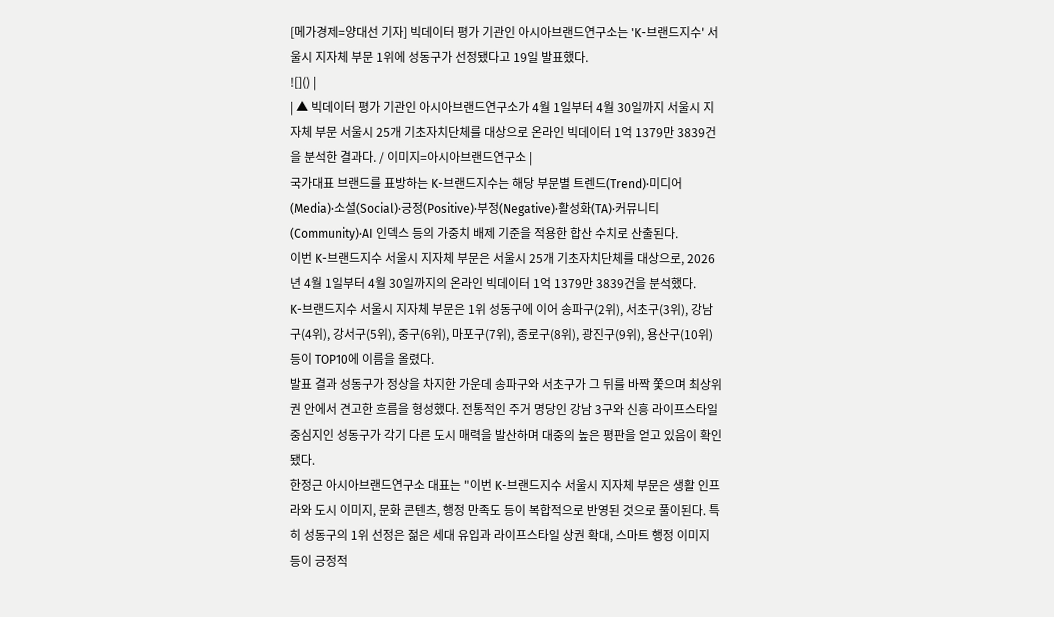[메가경제=양대선 기자] 빅데이터 평가 기관인 아시아브랜드연구소는 'K-브랜드지수' 서울시 지자체 부문 1위에 성동구가 선정됐다고 19일 발표했다.
![]() |
| ▲ 빅데이터 평가 기관인 아시아브랜드연구소가 4월 1일부터 4월 30일까지 서울시 지자체 부문 서울시 25개 기초자치단체를 대상으로 온라인 빅데이터 1억 1379만 3839건을 분석한 결과다. / 이미지=아시아브랜드연구소 |
국가대표 브랜드를 표방하는 K-브랜드지수는 해당 부문별 트렌드(Trend)·미디어(Media)·소셜(Social)·긍정(Positive)·부정(Negative)·활성화(TA)·커뮤니티(Community)·AI 인덱스 등의 가중치 배제 기준을 적용한 합산 수치로 산출된다.
이번 K-브랜드지수 서울시 지자체 부문은 서울시 25개 기초자치단체를 대상으로, 2026년 4월 1일부터 4월 30일까지의 온라인 빅데이터 1억 1379만 3839건을 분석했다.
K-브랜드지수 서울시 지자체 부문은 1위 성동구에 이어 송파구(2위), 서초구(3위), 강남구(4위), 강서구(5위), 중구(6위), 마포구(7위), 종로구(8위), 광진구(9위), 용산구(10위) 등이 TOP10에 이름을 올렸다.
발표 결과 성동구가 정상을 차지한 가운데 송파구와 서초구가 그 뒤를 바짝 쫓으며 최상위권 안에서 견고한 흐름을 형성했다. 전통적인 주거 명당인 강남 3구와 신흥 라이프스타일 중심지인 성동구가 각기 다른 도시 매력을 발산하며 대중의 높은 평판을 얻고 있음이 확인됐다.
한정근 아시아브랜드연구소 대표는 "이번 K-브랜드지수 서울시 지자체 부문은 생활 인프라와 도시 이미지, 문화 콘텐츠, 행정 만족도 등이 복합적으로 반영된 것으로 풀이된다. 특히 성동구의 1위 선정은 젊은 세대 유입과 라이프스타일 상권 확대, 스마트 행정 이미지 등이 긍정적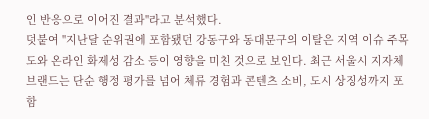인 반응으로 이어진 결과"라고 분석했다.
덧붙여 "지난달 순위권에 포함됐던 강동구와 동대문구의 이탈은 지역 이슈 주목도와 온라인 화제성 감소 등이 영향을 미친 것으로 보인다. 최근 서울시 지자체 브랜드는 단순 행정 평가를 넘어 체류 경험과 콘텐츠 소비, 도시 상징성까지 포함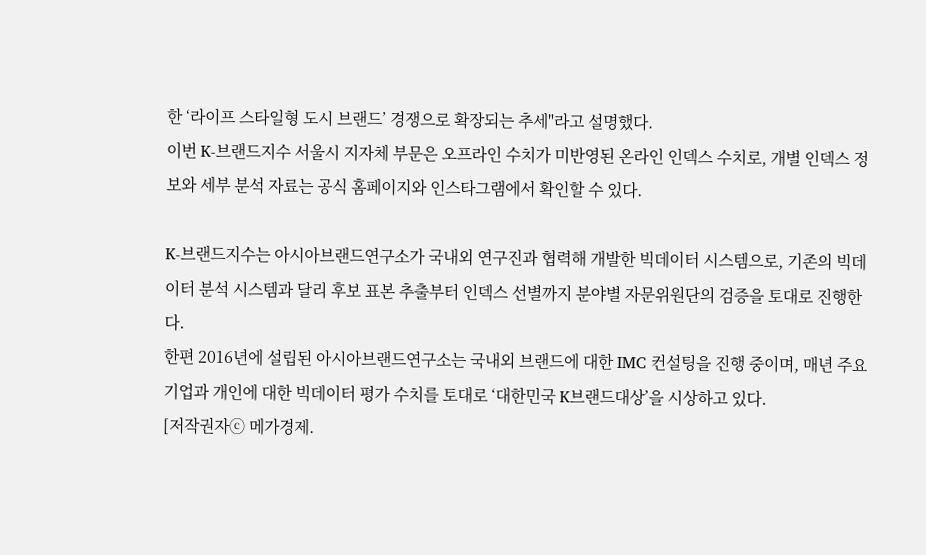한 ‘라이프 스타일형 도시 브랜드’ 경쟁으로 확장되는 추세"라고 설명했다.
이번 K-브랜드지수 서울시 지자체 부문은 오프라인 수치가 미반영된 온라인 인덱스 수치로, 개별 인덱스 정보와 세부 분석 자료는 공식 홈페이지와 인스타그램에서 확인할 수 있다.

K-브랜드지수는 아시아브랜드연구소가 국내외 연구진과 협력해 개발한 빅데이터 시스템으로, 기존의 빅데이터 분석 시스템과 달리 후보 표본 추출부터 인덱스 선별까지 분야별 자문위원단의 검증을 토대로 진행한다.
한편 2016년에 설립된 아시아브랜드연구소는 국내외 브랜드에 대한 IMC 컨설팅을 진행 중이며, 매년 주요 기업과 개인에 대한 빅데이터 평가 수치를 토대로 ‘대한민국 K브랜드대상’을 시상하고 있다.
[저작권자ⓒ 메가경제.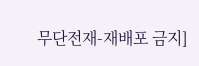무단전재-재배포 금지]